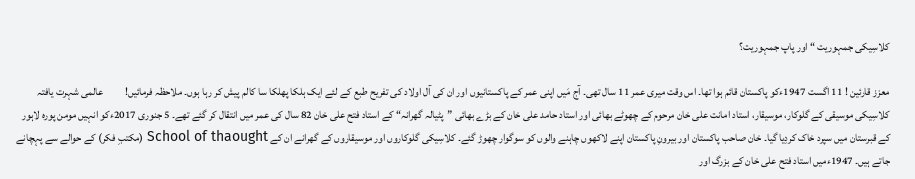کلاسِیکی جمہوریت “ اور پاپ جمہوریت؟

معزز قارئین ! 11 اگست 1947ءکو پاکستان قائم ہوا تھا۔ اس وقت میری عمر 11 سال تھی۔ آج مَیں اپنی عمر کے پاکستانیوں اور ان کی آل اولاد کی تفریح طبع کے لئے ایک ہلکا پھلکا سا کالم پیش کر رہا ہوں۔ ملاحظہ فرمائیں!          عالمی شہرت یافتہ کلاسِیکی موسیقی کے گلوکار، موسیقار، استاد امانت علی خان مرحوم کے چھوٹے بھائی اور استاد حامد علی خان کے بڑے بھائی ”پٹیالہ گھرانہ“ کے استاد فتح علی خان 82 سال کی عمر میں انتقال کر گئے تھے۔ 5 جنوری 2017ءکو انہیں مومن پورہ لاہور کے قبرستان میں سپرد خاک کردِیا گیا۔ خان صاحب پاکستان اور بیرونِ پاکستان اپنے لاکھوں چاہنے والوں کو سوگوار چھوڑ گئے۔ کلاسِیکی گلوکاروں اور موسیقاروں کے گھرانے ان کے School of thaought (مکتبِ فکر) کے حوالے سے پہچانے جاتے ہیں۔ 1947ءمیں استاد فتح علی خان کے بزرگ اور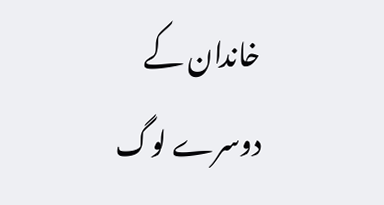خاندان کے دوسرے لوگ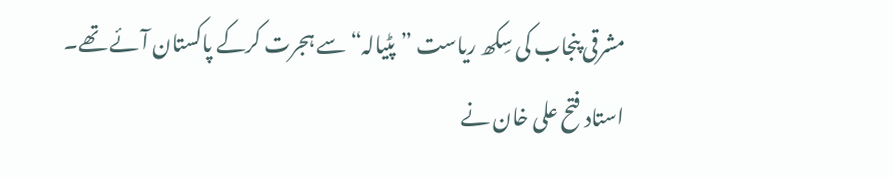مشرقی پنجاب کی سِکھ ریاست ”پٹیالہ“ سے ہجرت کرکے پاکستان آئے تھے۔
استاد فتح علی خان نے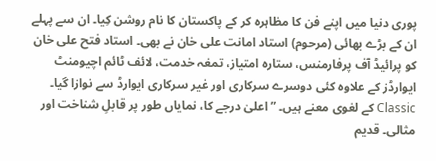پوری دنیا میں اپنے فن کا مظاہرہ کر کے پاکستان کا نام روشن کِیا۔ ان سے پہلے ان کے بڑے بھائی (مرحوم) استاد امانت علی خان نے بھی۔ استاد فتح علی خان کو پرائیڈ آف پرفارمنس، ستارہ امتیاز، تمغہ خدمت، لائف ٹائم اچیومنٹ ایوارڈز کے علاوہ کئی دوسرے سرکاری اور غیر سرکاری ایوارڈ سے نوازا گیا۔ Classic کے لغوی معنے ہیں۔ ”اعلیٰ درجے کا، نمایاں طور پر قابلِ شناخت اور مثالی۔ قدیم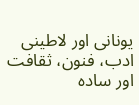یونانی اور لاطینی ادب، فنون، ثقافت اور سادہ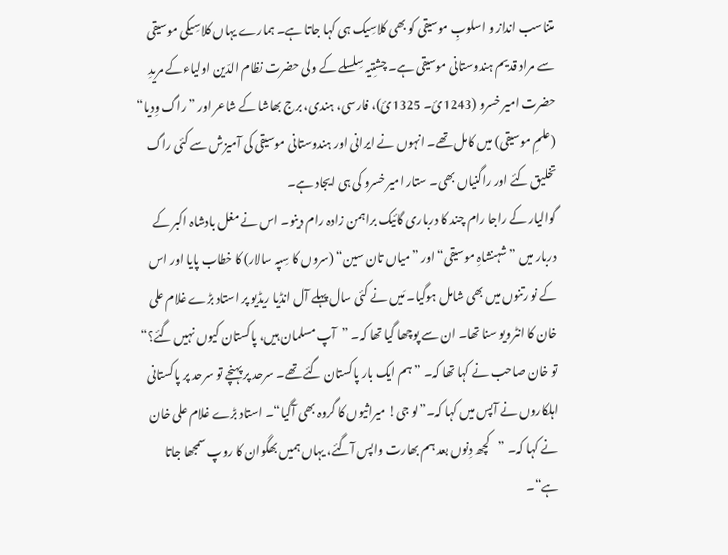متناسب انداز و اسلوبِ موسیقی کو بھی کلاسِیک ہی کہا جاتا ہے۔ ہمارے یہاں کلاسِیکی موسیقی سے مراد قدیم ہندوستانی موسیقی ہے۔ چشتِیہ سِلسلے کے ولی حضرت نظام الدّین اولیاءکے مریدِ حضرت امیر خسرو (1243ئ۔ 1325ئ)، فارسی، ہندی، برج بھاشا کے شاعر اور ”راگ وِدیا“ (علمِ موسیقی) میں کامل تھے۔ انہوں نے ایرانی اور ہندوستانی موسیقی کی آمیزش سے کئی راگ تخلیق کئے اور راگنیاں بھی۔ ستار امیر خسرو کی ہی ایجاد ہے۔
گوالیار کے راجا رام چند کا درباری گائیک براہمن زادہ رام دینو۔ اس نے مغل بادشاہ اکبر کے دربار میں ”شہنشاہِ موسیقی“ اور ”میاں تان سین“ (سروں کا سِپہ سالار) کا خطاب پایا اور اس کے نو رتنوں میں بھی شامل ہوگیا۔ مَیں نے کئی سال پہلے آل انڈیا ریڈیو پر استاد بڑے غلام علی خان کا انٹرویو سنا تھا۔ ان سے پوچھا گیا تھا کہ۔ ”آپ مسلمان ہیں، پاکستان کیوں نہیں گئے؟“ تو خان صاحب نے کہا تھا کہ۔ ”ہم ایک بار پاکستان گئے تھے۔ سرحد پر پہنچے تو سرحد پر پاکستانی اہلکاروں نے آپس میں کہا کہ۔”لو جی! میراثیوں کا گروہ بھی آگیا“۔ استاد بڑے غلام علی خان نے کہا کہ۔ ”کچھ دِنوں بعد ہم بھارت واپس آگئے، یہاں ہمیں بھگوان کا روپ سمجھا جاتا ہے“۔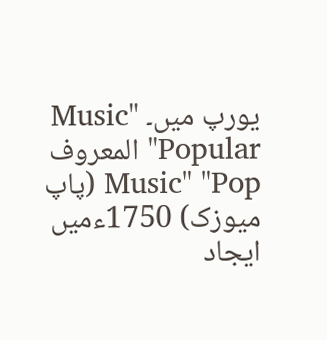یورپ میں۔ Music" "Popular المعروف Music" "Pop (پاپ میوزک) 1750ءمیں ایجاد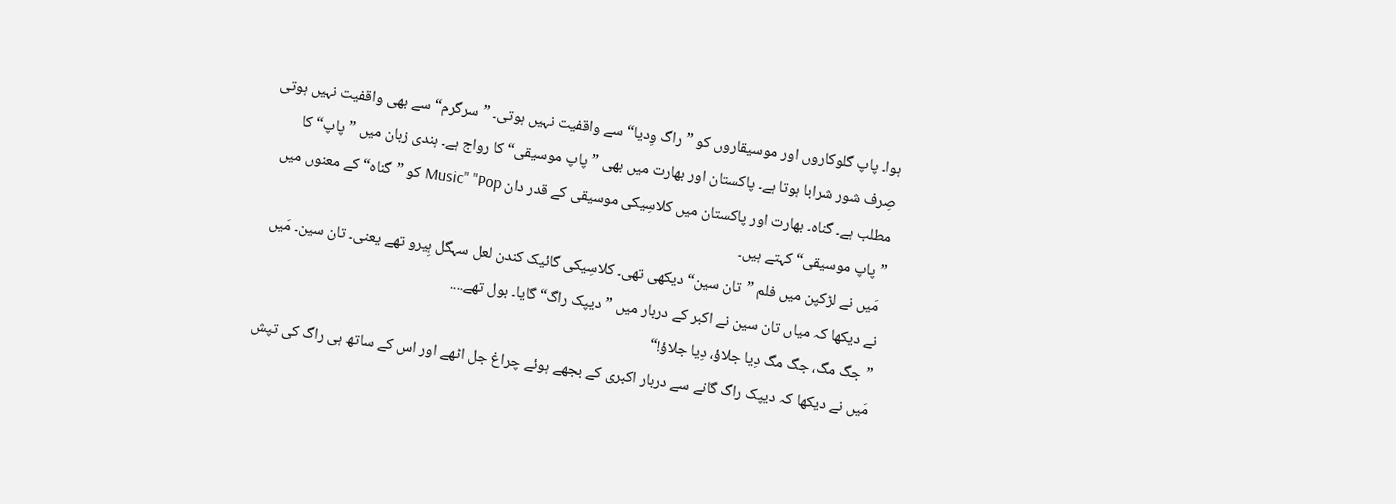ہوا۔ پاپ گلوکاروں اور موسیقاروں کو ”راگ وِدیا“ سے واقفیت نہیں ہوتی۔ ”سرگرم“ سے بھی واقفیت نہیں ہوتی صِرف شور شرابا ہوتا ہے۔ پاکستان اور بھارت میں بھی ”پاپ موسیقی“ کا رواج ہے۔ ہندی زبان میں ”پاپ“ کا مطلب ہے۔ گناہ۔ بھارت اور پاکستان میں کلاسِیکی موسیقی کے قدر دان Music" "Pop کو ”گناہ“ کے معنوں میں ”پاپ موسیقی“ کہتے ہیں۔
 مَیں نے لڑکپن میں فلم ”تان سین“ دیکھی تھی۔ کلاسِیکی گائیک کندن لعل سہگل ہِیرو تھے یعنی۔ تان سین۔ مَیں نے دیکھا کہ میاں تان سین نے اکبر کے دربار میں ”دیپک راگ“ گایا۔ بول تھے....
”جگ مگ، جگ مگ دِیا جلاؤ، دِیا جلاؤ!“
مَیں نے دیکھا کہ دیپک راگ گانے سے دربار اکبری کے بجھے ہوئے چراغ جل اٹھے اور اس کے ساتھ ہی راگ کی تپش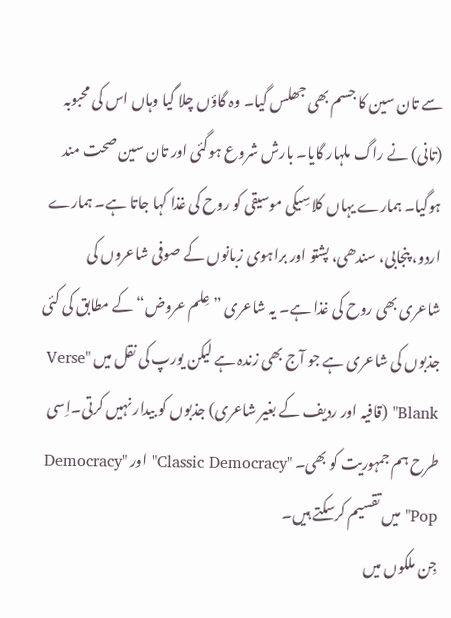سے تان سین کا جسم بھی جھلس گیا۔ وہ گاؤں چلا گیا وہاں اس کی محبوبہ (تانی) نے راگ ملہار گایا۔ بارش شروع ہوگئی اور تان سین صحت مند ہوگیا۔ ہمارے یہاں کلاسِیکی موسیقی کو روح کی غذا کہا جاتا ہے۔ ہمارے اردو، پنجابی، سندھی، پشتو اور براہوی زبانوں کے صوفی شاعروں کی شاعری بھی روح کی غذا ہے۔ یہ شاعری ”عِلم عروض“ کے مطابق کی کئی جذبوں کی شاعری ہے جو آج بھی زندہ ہے لیکن یورپ کی نقل میں Verse" "Blank (قافیہ اور ردیف کے بغیر شاعری) جذبوں کو بیدار نہیں کرتی۔اِسی طرح ہم جمہوریت کو بھی۔ "Classic Democracy" اور Democracy" "Pop میں تقسیم کرسکتے ہیں۔
جِن ملکوں میں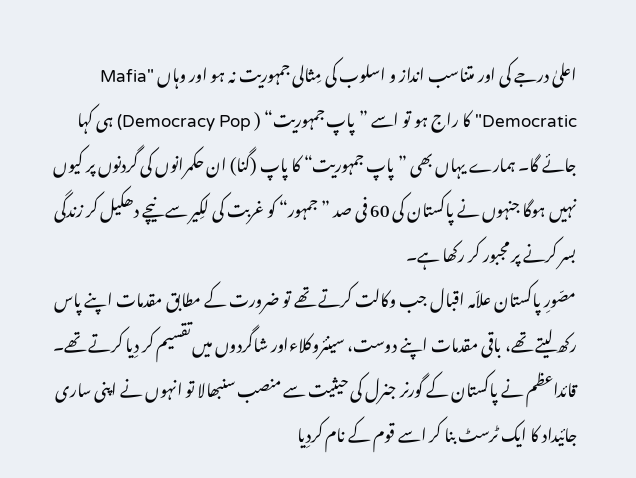اعلیٰ درجے کی اور متناسب انداز و اسلوب کی مِثالی جمہوریت نہ ہو اور وہاں Mafia" "Democratic کا راج ہو تو اسے ”پاپ جمہوریت“ ( Democracy Pop) ہی کہا جائے گا۔ ہمارے یہاں بھی ”پاپ جمہوریت“ کا پاپ (گنا) ان حکمرانوں کی گردنوں پر کیوں نہیں ہوگا جنہوں نے پاکستان کی 60 فی صد ”جمہور“ کو غربت کی لکِیر سے نیچے دھکیل کر زندگی بسر کرنے پر مجبور کر رکھا ہے۔
مصّورِ پاکستان علاّمہ اقبال جب وکالت کرتے تھے تو ضرورت کے مطابق مقدمات اپنے پاس رکھ لیتے تھے، باقی مقدمات اپنے دوست، سینئروکلاءاور شاگردوں میں تقسیم کر دِیا کرتے تھے۔ قائداعظم نے پاکستان کے گورنر جنرل کی حیثیت سے منصب سنبھالا تو انہوں نے اپنی ساری جائیداد کا ایک ٹرسٹ بنا کر اسے قوم کے نام کردِیا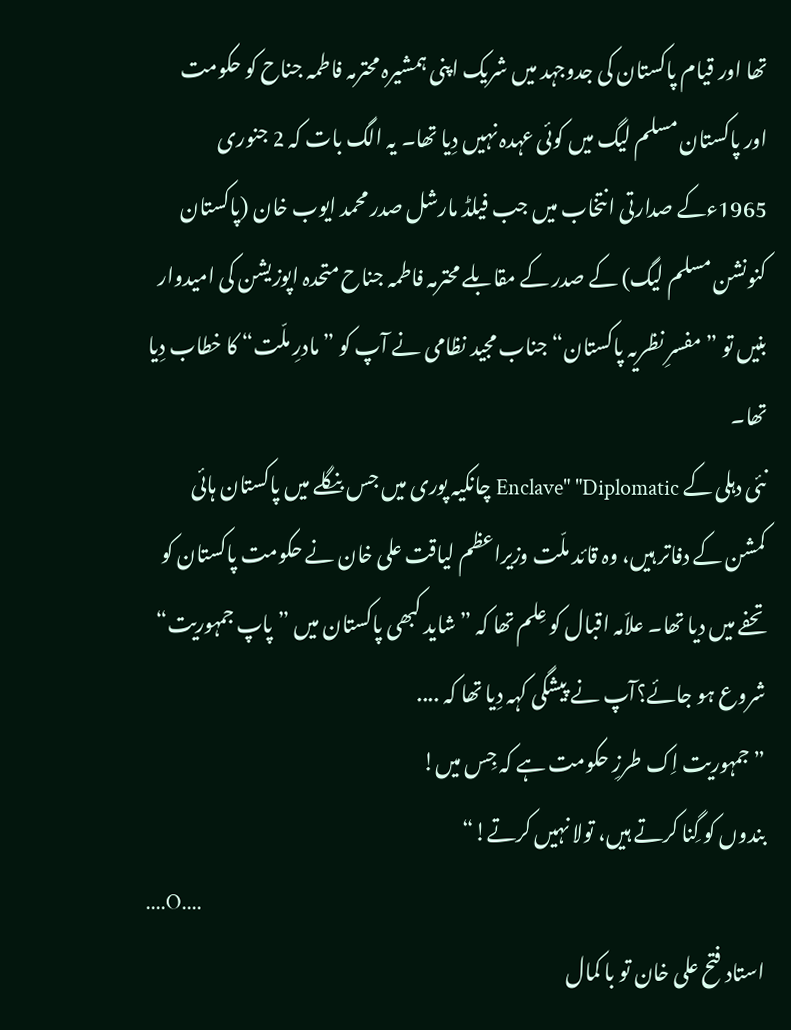تھا اور قیام پاکستان کی جدوجہد میں شریک اپنی ہمشیرہ محترمہ فاطمہ جناح کو حکومت اور پاکستان مسلم لیگ میں کوئی عہدہ نہیں دِیا تھا۔ یہ الگ بات کہ 2 جنوری 1965ءکے صدارتی انتخاب میں جب فیلڈ مارشل صدر محمد ایوب خان (پاکستان کنونشن مسلم لیگ) کے صدر کے مقابلے محترمہ فاطمہ جناح متحدہ اپوزیشن کی امیدوار بنیں تو ”مفسرِ نظریہ پاکستان“ جناب مجید نظامی نے آپ کو ”مادرِ ملّت“ کا خطاب دِیا تھا۔
نئی دہلی کے Enclave" "Diplomatic چانکیہ پوری میں جس بنگلے میں پاکستان ہائی کمشن کے دفاتر ہیں، وہ قائد ملّت وزیراعظم لیاقت علی خان نے حکومت پاکستان کو تحفے میں دیا تھا۔ علاّمہ اقبال کو عِلم تھا کہ ”شاید کبھی پاکستان میں ”پاپ جمہوریت“ شروع ہو جائے؟آپ نے پیشگی کہہ دِیا تھا کہ ....
”جمہوریت اِک طرزِ حکومت ہے کہ جِس میں!
بندوں کو گِنا کرتے ہیں، تولا نہیں کرتے!“
....O....
استاد فتح علی خان تو با کمال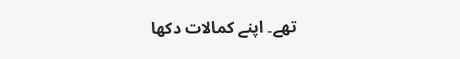تھے۔ اپنے کمالات دکھا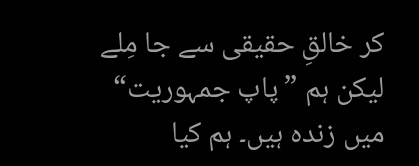کر خالقِ حقیقی سے جا مِلے لیکن ہم ”پاپ جمہوریت“ میں زندہ ہیں۔ ہم کیا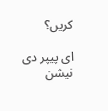کریں؟

ای پیپر دی نیشن